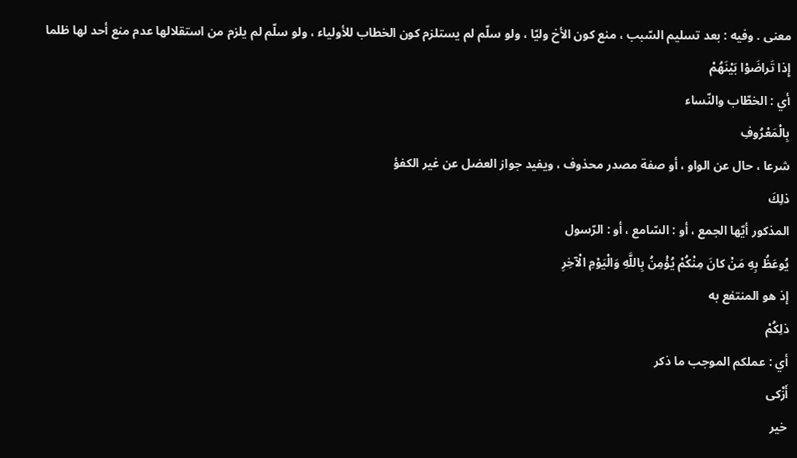معنى . وفيه : بعد تسليم السّبب ، منع كون الأخ وليّا ، ولو سلّم لم يستلزم كون الخطاب للأولياء ، ولو سلّم لم يلزم من استقلالها عدم منع أحد لها ظلما
إِذا تَراضَوْا بَيْنَهُمْ
أي : الخطّاب والنّساء
بِالْمَعْرُوفِ
شرعا ، حال عن الواو ، أو صفة مصدر محذوف ، ويفيد جواز العضل عن غير الكفؤ
ذلِكَ
المذكور أيّها الجمع ، أو : السّامع ، أو : الرّسول
يُوعَظُ بِهِ مَنْ كانَ مِنْكُمْ يُؤْمِنُ بِاللَّهِ وَالْيَوْمِ الْآخِرِ
إذ هو المنتفع به
ذلِكُمْ
أي : عملكم الموجب ما ذكر
أَزْكى
خير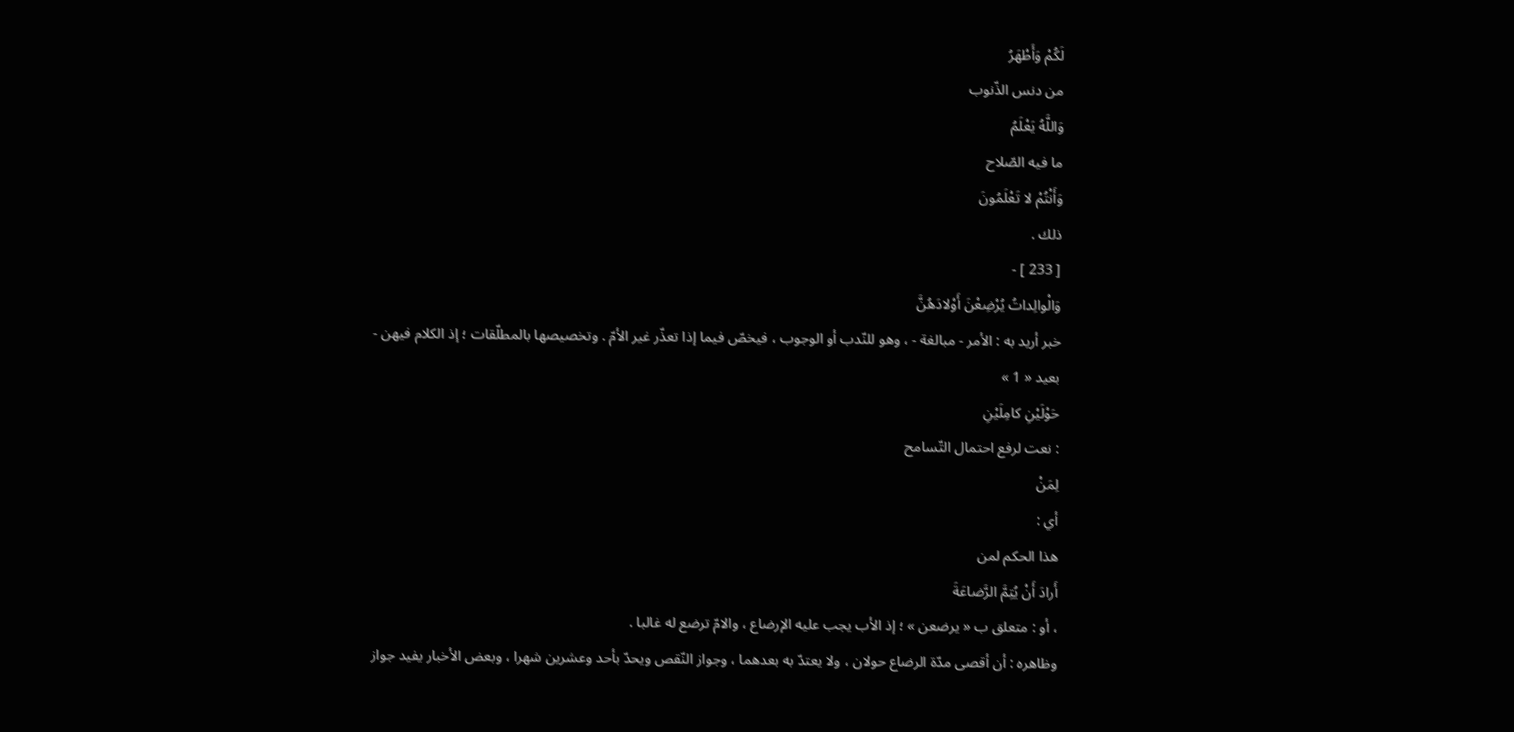لَكُمْ وَأَطْهَرُ
من دنس الذّنوب
وَاللَّهُ يَعْلَمُ
ما فيه الصّلاح
وَأَنْتُمْ لا تَعْلَمُونَ
ذلك .
[ 233 ] -
وَالْوالِداتُ يُرْضِعْنَ أَوْلادَهُنَّ
خبر أريد به : الأمر - مبالغة - ، وهو للنّدب أو الوجوب ، فيخصّ فيما إذا تعذّر غير الأمّ . وتخصيصها بالمطلّقات ؛ إذ الكلام فيهن - بعيد « 1 »
حَوْلَيْنِ كامِلَيْنِ
: نعت لرفع احتمال التّسامح
لِمَنْ
أي :
هذا الحكم لمن
أَرادَ أَنْ يُتِمَّ الرَّضاعَةَ
، أو : متعلق ب « يرضعن » ؛ إذ الأب يجب عليه الإرضاع ، والامّ ترضع له غالبا .
وظاهره : أن أقصى مدّة الرضاع حولان ، ولا يعتدّ به بعدهما ، وجواز النّقص ويحدّ بأحد وعشرين شهرا ، وبعض الأخبار يفيد جواز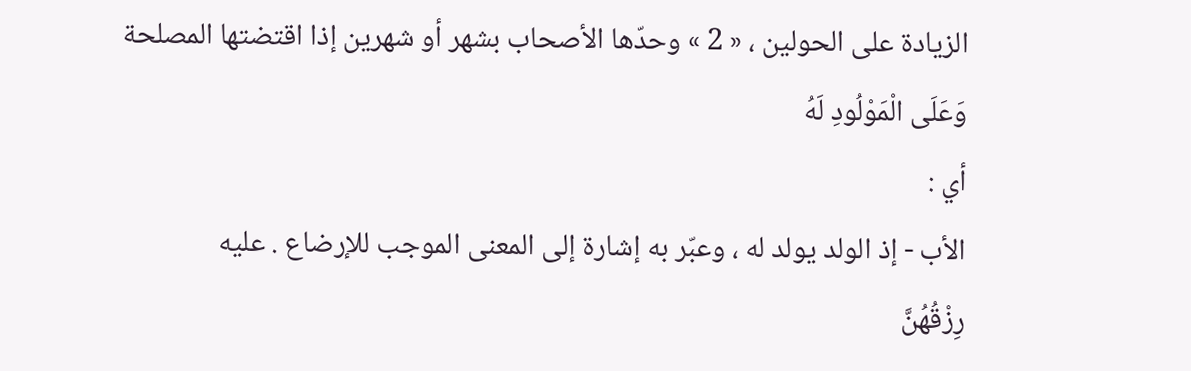الزيادة على الحولين ، « 2 » وحدّها الأصحاب بشهر أو شهرين إذا اقتضتها المصلحة
وَعَلَى الْمَوْلُودِ لَهُ
أي :
الأب - إذ الولد يولد له ، وعبّر به إشارة إلى المعنى الموجب للإرضاع . عليه
رِزْقُهُنَّ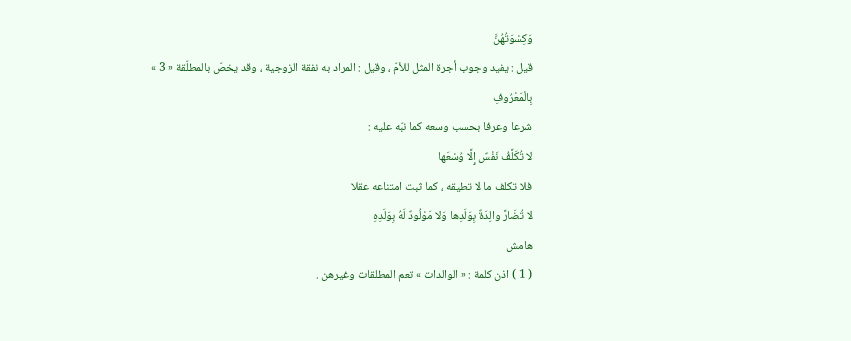وَكِسْوَتُهُنَّ
قيل : يفيد وجوب أجرة المثل للأمّ ، وقيل : المراد به نفقة الزوجية ، وقد يخصّ بالمطلّقة « 3 »
بِالْمَعْرُوفِ
شرعا وعرفا بحسب وسعه كما نبّه عليه :
لا تُكَلَّفُ نَفْسٌ إِلَّا وُسْعَها
فلا تكلف ما لا تطيقه ، كما ثبت امتناعه عقلا
لا تُضَارَّ والِدَةٌ بِوَلَدِها وَلا مَوْلُودٌ لَهُ بِوَلَدِهِ
هامش
( 1 ) اذن كلمة : « الوالدات » تعم المطلقات وغيرهن .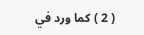( 2 ) كما ورد في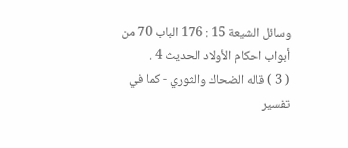وسائل الشيعة 15 : 176 الباب 70 من أبواب احكام الأولاد الحديث 4 .
( 3 ) قاله الضحاك والثوري - كما في تفسير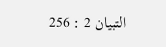التبيان 2 : 256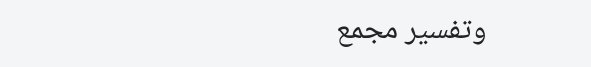وتفسير مجمع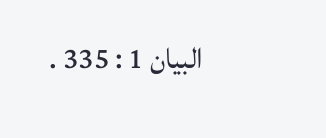البيان 1 : 335 .